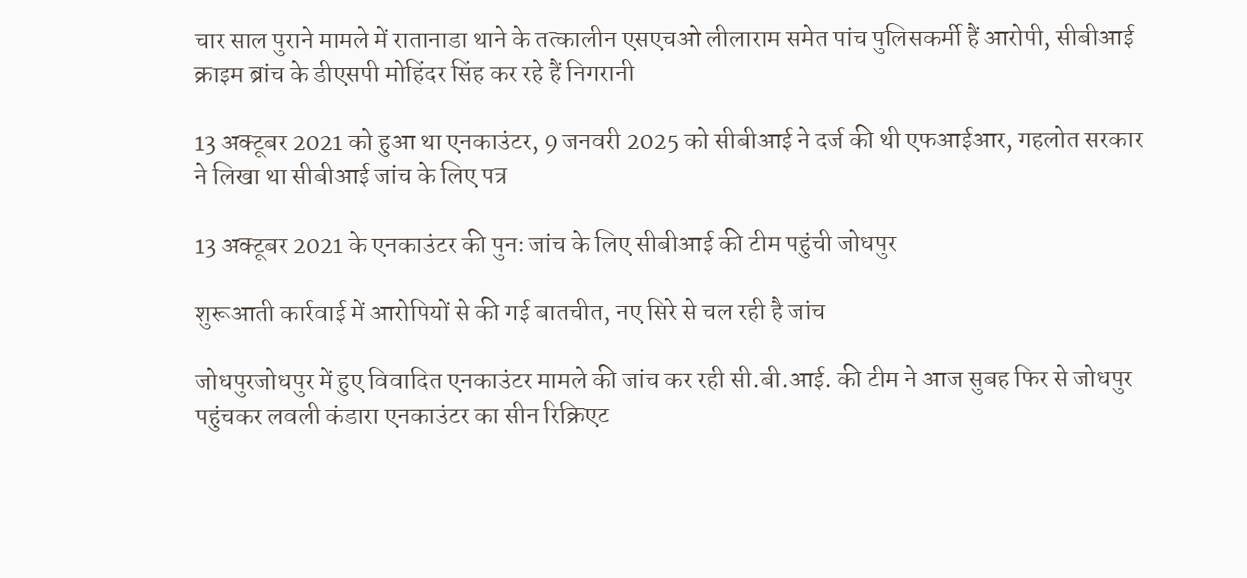चार साल पुराने मामले में रातानाडा थाने के तत्कालीन एसएचओ लीलाराम समेत पांच पुलिसकर्मी हैं आरोपी, सीबीआई क्राइम ब्रांच के डीएसपी मोहिंदर सिंह कर रहे हैं निगरानी

13 अक्टूबर 2021 को हुआ था एनकाउंटर, 9 जनवरी 2025 को सीबीआई ने दर्ज की थी एफआईआर, गहलोत सरकार ने लिखा था सीबीआई जांच के लिए पत्र

13 अक्टूबर 2021 के एनकाउंटर की पुनः जांच के लिए सीबीआई की टीम पहुंची जोधपुर

शुरूआती कार्रवाई में आरोपियों से की गई बातचीत, नए सिरे से चल रही है जांच

जोधपुरजोधपुर में हुए विवादित एनकाउंटर मामले की जांच कर रही सी.बी.आई. की टीम ने आज सुबह फिर से जोधपुर पहुंचकर लवली कंडारा एनकाउंटर का सीन रिक्रिएट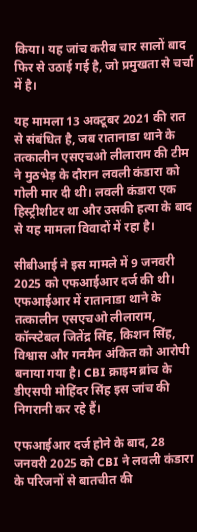किया। यह जांच करीब चार सालों बाद फिर से उठाई गई है, जो प्रमुखता से चर्चा में है।

यह मामला 13 अक्टूबर 2021 की रात से संबंधित है, जब रातानाडा थाने के तत्कालीन एसएचओ लीलाराम की टीम ने मुठभेड़ के दौरान लवली कंडारा को गोली मार दी थी। लवली कंडारा एक हिस्ट्रीशीटर था और उसकी हत्या के बाद से यह मामला विवादों में रहा है।

सीबीआई ने इस मामले में 9 जनवरी 2025 को एफआईआर दर्ज की थी। एफआईआर में रातानाडा थाने के तत्कालीन एसएचओ लीलाराम, कॉन्स्टेबल जितेंद्र सिंह, किशन सिंह, विश्वास और गनमैन अंकित को आरोपी बनाया गया है। CBI क्राइम ब्रांच के डीएसपी मोहिंदर सिंह इस जांच की निगरानी कर रहे हैं।

एफआईआर दर्ज होने के बाद, 28 जनवरी 2025 को CBI ने लवली कंडारा के परिजनों से बातचीत की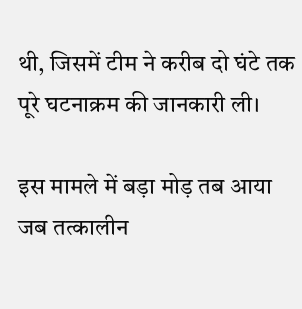थी, जिसमें टीम ने करीब दो घंटे तक पूरे घटनाक्रम की जानकारी ली।

इस मामले में बड़ा मोड़ तब आया जब तत्कालीन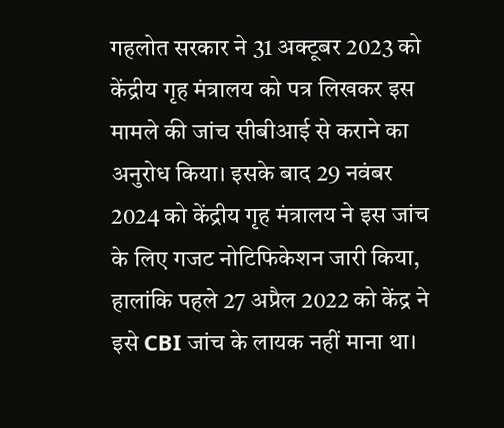गहलोत सरकार ने 31 अक्टूबर 2023 को केंद्रीय गृह मंत्रालय को पत्र लिखकर इस मामले की जांच सीबीआई से कराने का अनुरोध किया। इसके बाद 29 नवंबर 2024 को केंद्रीय गृह मंत्रालय ने इस जांच के लिए गजट नोटिफिकेशन जारी किया, हालांकि पहले 27 अप्रैल 2022 को केंद्र ने इसे CBI जांच के लायक नहीं माना था।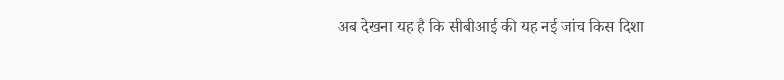अब देखना यह है कि सीबीआई की यह नई जांच किस दिशा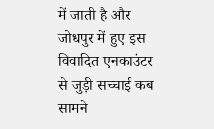में जाती है और जोधपुर में हुए इस विवादित एनकाउंटर से जुड़ी सच्चाई कब सामने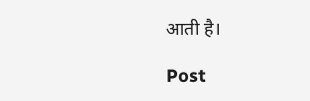आती है।

Post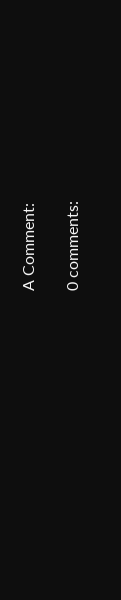A Comment:

0 comments: